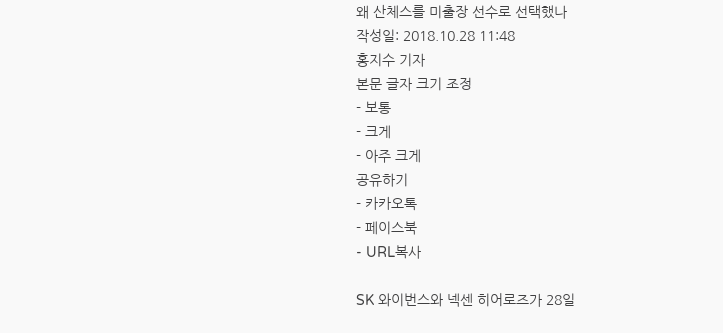왜 산체스를 미출장 선수로 선택했나
작성일: 2018.10.28 11:48
홍지수 기자
본문 글자 크기 조정
- 보통
- 크게
- 아주 크게
공유하기
- 카카오톡
- 페이스북
- URL복사

SK 와이번스와 넥센 히어로즈가 28일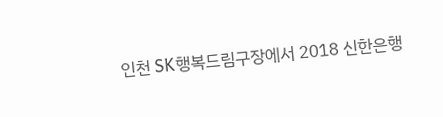인천 SK행복드림구장에서 2018 신한은행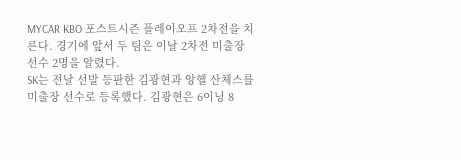MYCAR KBO 포스트시즌 플레이오프 2차전을 치른다. 경기에 앞서 두 팀은 이날 2차전 미출장 선수 2명을 알렸다.
SK는 전날 선발 등판한 김광현과 앙헬 산체스를 미출장 선수로 등록했다. 김광현은 6이닝 8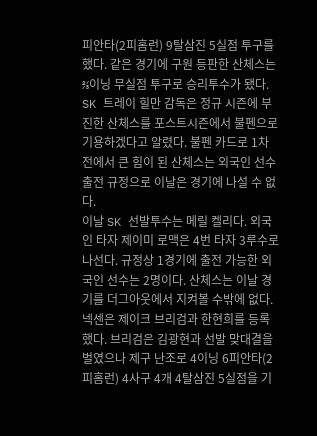피안타(2피홈런) 9탈삼진 5실점 투구를 했다. 같은 경기에 구원 등판한 산체스는 ⅔이닝 무실점 투구로 승리투수가 됐다.
SK 트레이 힐만 감독은 정규 시즌에 부진한 산체스를 포스트시즌에서 불펜으로 기용하겠다고 알렸다. 불펜 카드로 1차전에서 큰 힘이 된 산체스는 외국인 선수 출전 규정으로 이날은 경기에 나설 수 없다.
이날 SK 선발투수는 메릴 켈리다. 외국인 타자 제이미 로맥은 4번 타자 3루수로 나선다. 규정상 1경기에 출전 가능한 외국인 선수는 2명이다. 산체스는 이날 경기를 더그아웃에서 지켜볼 수밖에 없다.
넥센은 제이크 브리검과 한현희를 등록했다. 브리검은 김광현과 선발 맞대결을 벌였으나 제구 난조로 4이닝 6피안타(2피홈런) 4사구 4개 4탈삼진 5실점을 기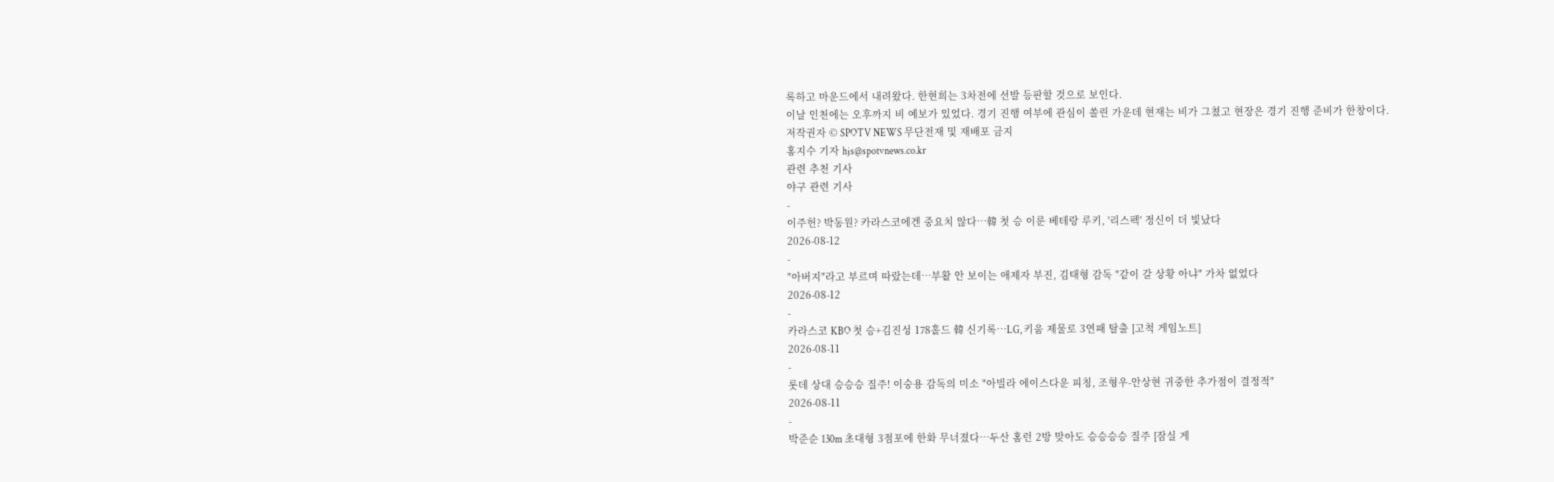록하고 마운드에서 내려왔다. 한현희는 3차전에 선발 등판할 것으로 보인다.
이날 인천에는 오후까지 비 예보가 있었다. 경기 진행 여부에 관심이 쏠린 가운데 현재는 비가 그쳤고 현장은 경기 진행 준비가 한창이다.
저작권자 © SPOTV NEWS 무단전재 및 재배포 금지
홍지수 기자 hjs@spotvnews.co.kr
관련 추천 기사
야구 관련 기사
-
이주헌? 박동원? 카라스코에겐 중요치 않다…韓 첫 승 이룬 베테랑 루키, '리스펙' 정신이 더 빛났다
2026-08-12
-
"아버지"라고 부르며 따랐는데…부활 안 보이는 애제자 부진, 김태형 감독 "같이 갈 상황 아냐" 가차 없었다
2026-08-12
-
카라스코 KBO 첫 승+김진성 178홀드 韓 신기록…LG, 키움 제물로 3연패 탈출 [고척 게임노트]
2026-08-11
-
롯데 상대 승승승 질주! 이숭용 감독의 미소 "아빌라 에이스다운 피칭, 조형우-안상현 귀중한 추가점이 결정적"
2026-08-11
-
박준순 130m 초대형 3점포에 한화 무너졌다…두산 홈런 2방 맞아도 승승승승 질주 [잠실 게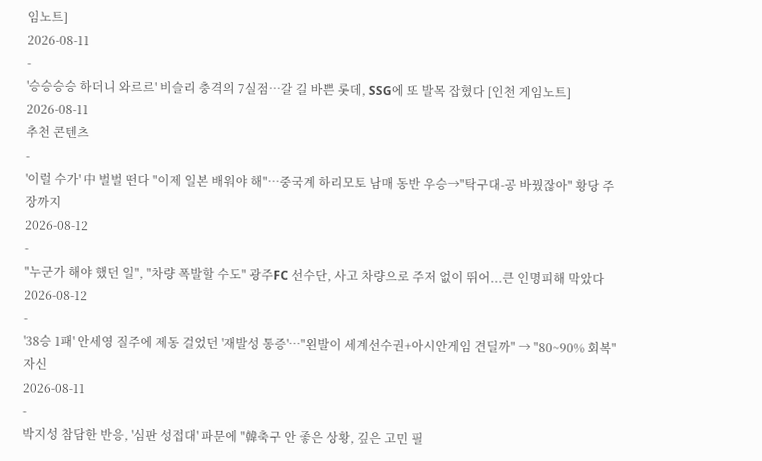임노트]
2026-08-11
-
'승승승승 하더니 와르르' 비슬리 충격의 7실점…갈 길 바쁜 롯데, SSG에 또 발목 잡혔다 [인천 게임노트]
2026-08-11
추천 콘텐츠
-
'이럴 수가' 中 벌벌 떤다 "이제 일본 배워야 해"…중국계 하리모토 남매 동반 우승→"탁구대-공 바꿨잖아" 황당 주장까지
2026-08-12
-
"누군가 해야 했던 일", "차량 폭발할 수도" 광주FC 선수단, 사고 차량으로 주저 없이 뛰어...큰 인명피해 막았다
2026-08-12
-
'38승 1패' 안세영 질주에 제동 걸었던 '재발성 통증'…"왼발이 세계선수권+아시안게임 견딜까" → "80~90% 회복" 자신
2026-08-11
-
박지성 참담한 반응, '심판 성접대' 파문에 "韓축구 안 좋은 상황, 깊은 고민 필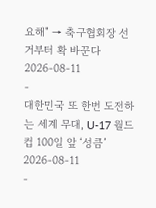요해" → 축구협회장 선거부터 확 바꾼다
2026-08-11
-
대한민국 또 한번 도전하는 세계 무대, U-17 월드컵 100일 앞 ‘성큼’
2026-08-11
-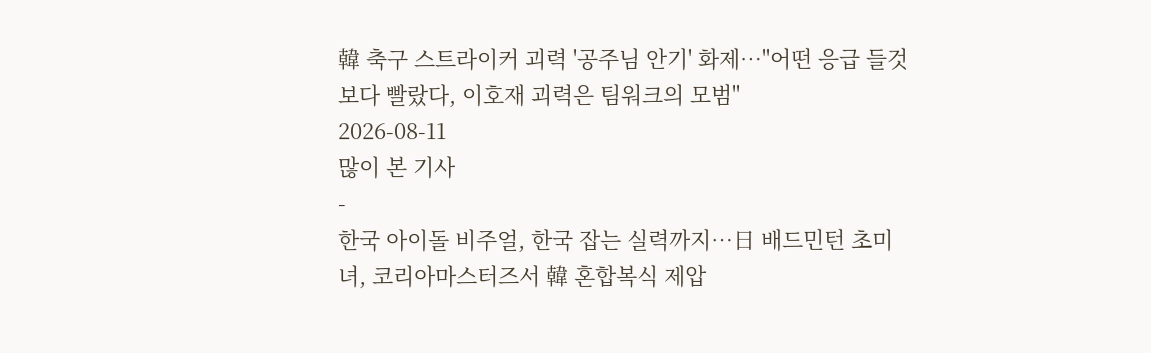韓 축구 스트라이커 괴력 '공주님 안기' 화제…"어떤 응급 들것보다 빨랐다, 이호재 괴력은 팀워크의 모범"
2026-08-11
많이 본 기사
-
한국 아이돌 비주얼, 한국 잡는 실력까지…日 배드민턴 초미녀, 코리아마스터즈서 韓 혼합복식 제압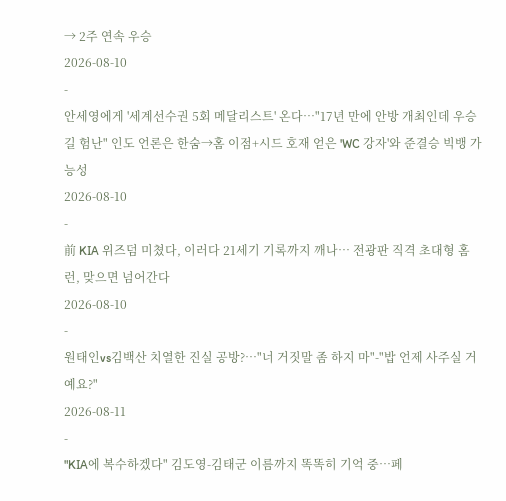→ 2주 연속 우승
2026-08-10
-
안세영에게 '세계선수권 5회 메달리스트' 온다…"17년 만에 안방 개최인데 우승길 험난" 인도 언론은 한숨→홈 이점+시드 호재 얻은 'WC 강자'와 준결승 빅뱅 가능성
2026-08-10
-
前 KIA 위즈덤 미쳤다, 이러다 21세기 기록까지 깨나… 전광판 직격 초대형 홈런, 맞으면 넘어간다
2026-08-10
-
원태인vs김백산 치열한 진실 공방?…"너 거짓말 좀 하지 마"-"밥 언제 사주실 거예요?"
2026-08-11
-
"KIA에 복수하겠다" 김도영-김태군 이름까지 똑똑히 기억 중…페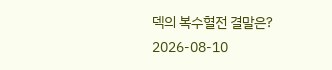덱의 복수혈전 결말은?
2026-08-10